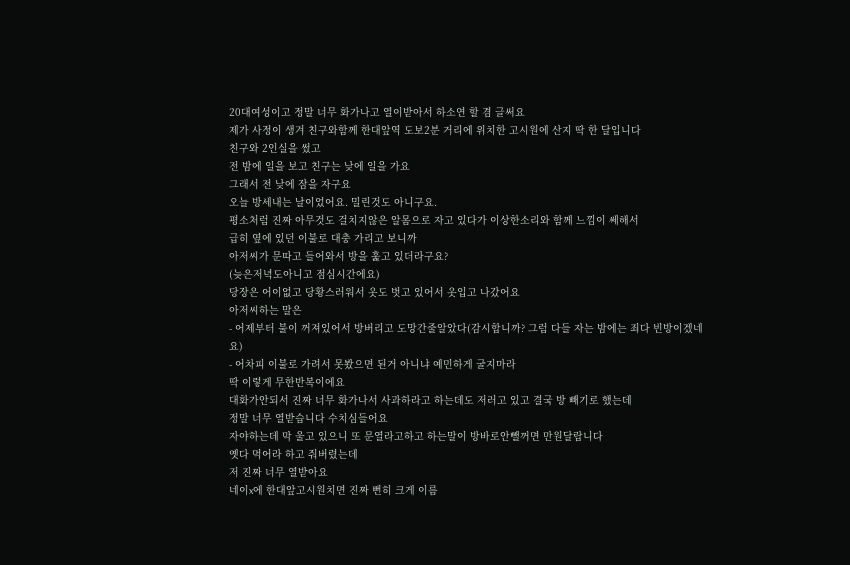20대여성이고 정말 너무 화가나고 열이받아서 하소연 할 겸 글써요
제가 사정이 생겨 친구와함께 한대앞역 도보2분 거리에 위치한 고시원에 산지 딱 한 달입니다
친구와 2인실을 썼고
전 밤에 일을 보고 친구는 낮에 일을 가요
그래서 전 낮에 잠을 자구요
오늘 방세내는 날이었어요. 밀린것도 아니구요.
평소처럼 진짜 아무것도 걸치지않은 알몸으로 자고 있다가 이상한소리와 함께 느낌이 쎄해서
급히 옆에 있던 이불로 대충 가리고 보니까
아저씨가 문따고 들어와서 방을 훑고 있더라구요?
(늦은저녁도아니고 점심시간에요)
당장은 어이없고 당황스러워서 옷도 벗고 있어서 옷입고 나갔어요
아저씨하는 말은
- 어제부터 불이 꺼져있어서 방버리고 도망간줄알았다(감시합니까? 그럼 다들 자는 밤에는 죄다 빈방이겠네요)
- 어차피 이불로 가려서 못봤으면 된거 아니냐 예민하게 굴지마라
딱 이렇게 무한반복이에요
대화가안되서 진짜 너무 화가나서 사과하라고 하는데도 저러고 있고 결국 방 빼기로 했는데
정말 너무 열받습니다 수치심들어요
자야하는데 막 울고 있으니 또 문열라고하고 하는말이 방바로안뺄꺼면 만원달랍니다
옛다 먹어라 하고 줘버렸는데
저 진짜 너무 열받아요
네이x에 한대앞고시원치면 진짜 뻔히 크게 이름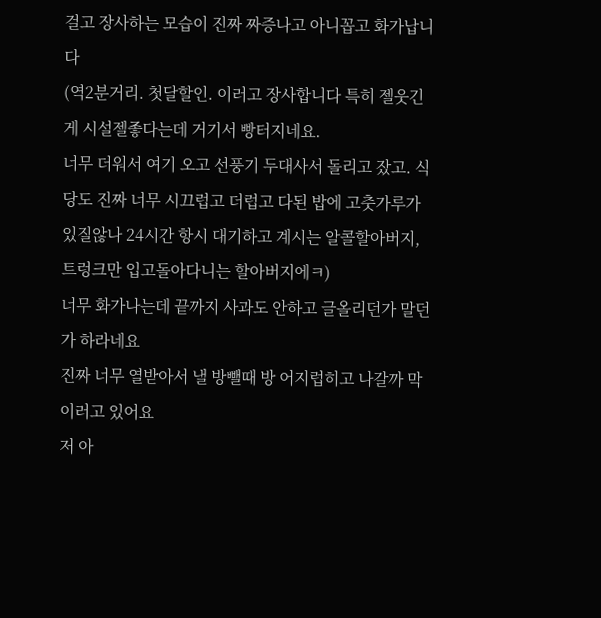걸고 장사하는 모습이 진짜 짜증나고 아니꼽고 화가납니다
(역2분거리. 첫달할인. 이러고 장사합니다 특히 젤웃긴게 시설젤좋다는데 거기서 빵터지네요.
너무 더워서 여기 오고 선풍기 두대사서 돌리고 잤고. 식당도 진짜 너무 시끄럽고 더럽고 다된 밥에 고춧가루가 있질않나 24시간 항시 대기하고 계시는 알콜할아버지, 트렁크만 입고돌아다니는 할아버지에ㅋ)
너무 화가나는데 끝까지 사과도 안하고 글올리던가 말던가 하라네요
진짜 너무 열받아서 낼 방뺄때 방 어지럽히고 나갈까 막 이러고 있어요
저 아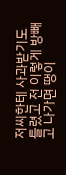저씨한테 사과받기도 틀렸고 전 이렇게 방빼고 나가면 땡이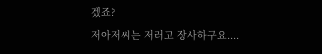겠죠?
저아저씨는 저러고 장사하구요....